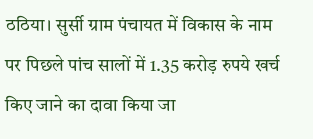ठठिया। सुर्सी ग्राम पंचायत में विकास के नाम पर पिछले पांच सालों में 1.35 करोड़ रुपये खर्च किए जाने का दावा किया जा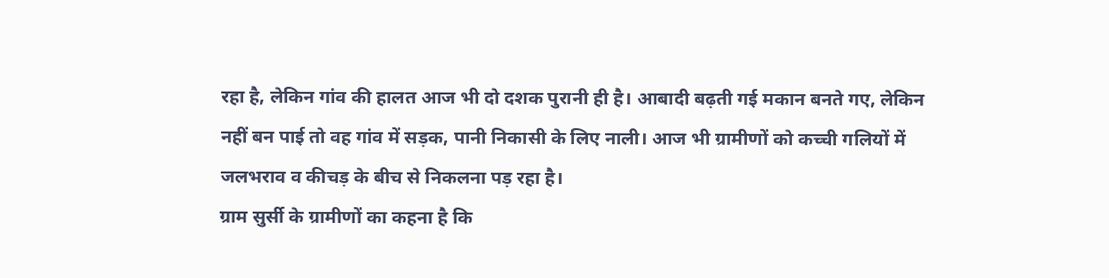रहा है, लेकिन गांव की हालत आज भी दो दशक पुरानी ही है। आबादी बढ़ती गई मकान बनते गए, लेकिन नहीं बन पाई तो वह गांव में सड़क, पानी निकासी के लिए नाली। आज भी ग्रामीणों को कच्ची गलियों में जलभराव व कीचड़ के बीच से निकलना पड़ रहा है।
ग्राम सुर्सी के ग्रामीणों का कहना है कि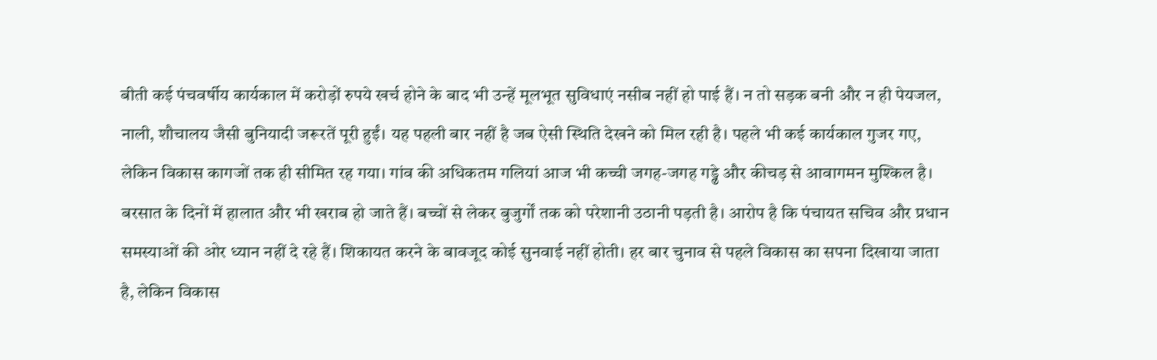बीती कई पंचवर्षीय कार्यकाल में करोड़ों रुपये खर्च होने के बाद भी उन्हें मूलभूत सुविधाएं नसीब नहीं हो पाई हैं। न तो सड़क बनी और न ही पेयजल, नाली, शौचालय जैसी बुनियादी जरूरतें पूरी हुईं। यह पहली बार नहीं है जब ऐसी स्थिति देखने को मिल रही है। पहले भी कई कार्यकाल गुजर गए, लेकिन विकास कागजों तक ही सीमित रह गया। गांव की अधिकतम गलियां आज भी कच्ची जगह-जगह गड्ढे और कीचड़ से आवागमन मुश्किल है। बरसात के दिनों में हालात और भी खराब हो जाते हैं। बच्चों से लेकर बुजुर्गों तक को परेशानी उठानी पड़ती है। आरोप है कि पंचायत सचिव और प्रधान समस्याओं की ओर ध्यान नहीं दे रहे हैं। शिकायत करने के बावजूद कोई सुनवाई नहीं होती। हर बार चुनाव से पहले विकास का सपना दिखाया जाता है, लेकिन विकास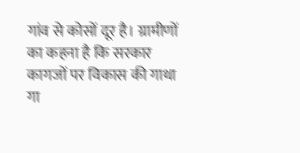गांव से कोसों दूर है। ग्रामीणों का कहना है कि सरकार कागजों पर विकास की गाथा गा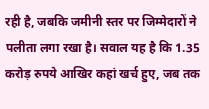रही है, जबकि जमीनी स्तर पर जिम्मेदारों ने पलीता लगा रखा है। सवाल यह है कि 1.35 करोड़ रुपये आखिर कहां खर्च हुए, जब तक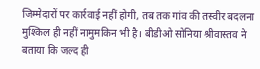जिम्मेदारों पर कार्रवाई नहीं होगी, तब तक गांव की तस्वीर बदलना मुश्किल ही नहीं नामुमकिन भी है। बीडीओ सोनिया श्रीवास्तव ने बताया कि जल्द ही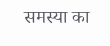समस्या का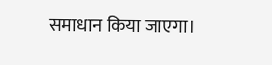समाधान किया जाएगा।